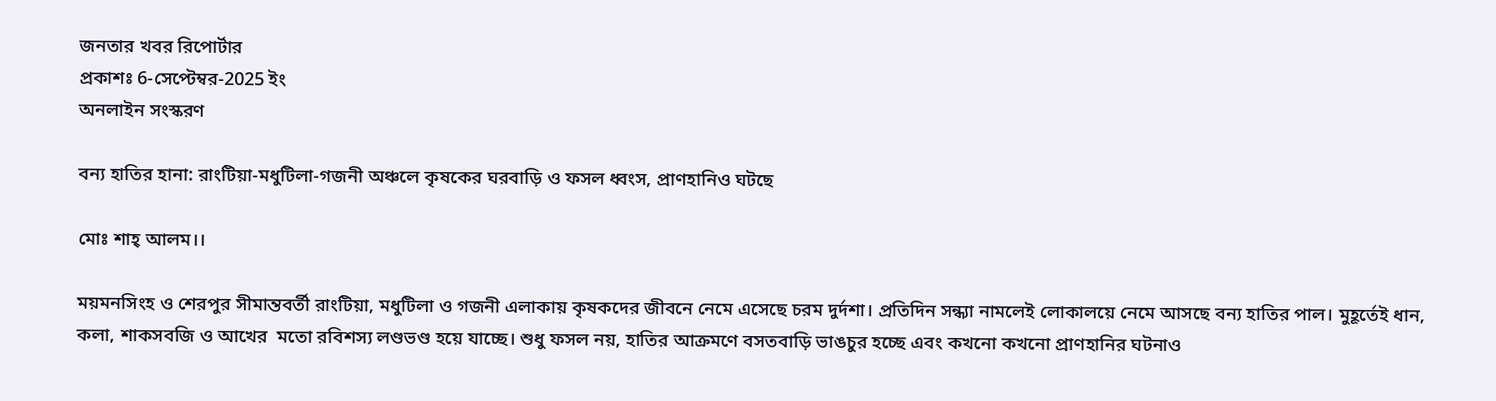জনতার খবর রিপোর্টার
প্রকাশঃ 6-সেপ্টেম্বর-2025 ইং
অনলাইন সংস্করণ

বন্য হাতির হানা: রাংটিয়া-মধুটিলা-গজনী অঞ্চলে কৃষকের ঘরবাড়ি ও ফসল ধ্বংস, প্রাণহানিও ঘটছে

মোঃ শাহ্ আলম।।

ময়মনসিংহ ও শেরপুর সীমান্তবর্তী রাংটিয়া, মধুটিলা ও গজনী এলাকায় কৃষকদের জীবনে নেমে এসেছে চরম দুর্দশা। প্রতিদিন সন্ধ্যা নামলেই লোকালয়ে নেমে আসছে বন্য হাতির পাল। মুহূর্তেই ধান, কলা, শাকসবজি ও আখের  মতো রবিশস্য লণ্ডভণ্ড হয়ে যাচ্ছে। শুধু ফসল নয়, হাতির আক্রমণে বসতবাড়ি ভাঙচুর হচ্ছে এবং কখনো কখনো প্রাণহানির ঘটনাও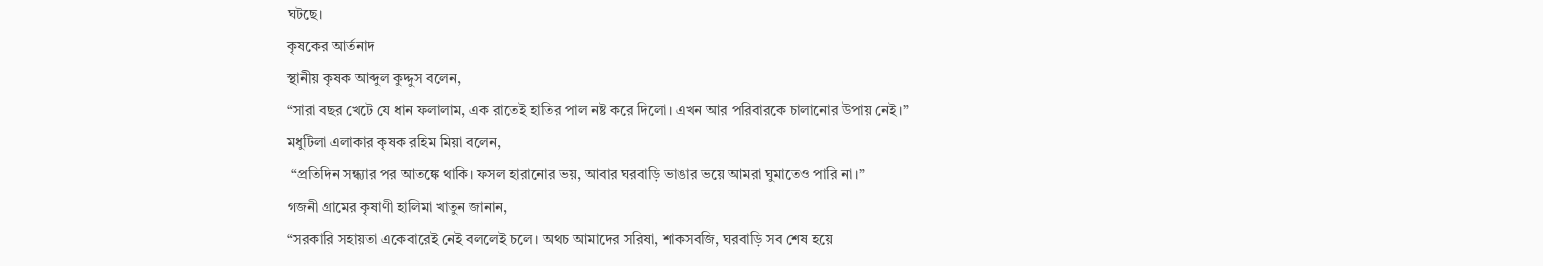ঘটছে।
কৃষকের আর্তনাদ
স্থানীয় কৃষক আব্দুল কুদ্দুস বলেন,
“সারা বছর খেটে যে ধান ফলালাম, এক রাতেই হাতির পাল নষ্ট করে দিলো। এখন আর পরিবারকে চালানোর উপায় নেই।”
মধুটিলা এলাকার কৃষক রহিম মিয়া বলেন,
 “প্রতিদিন সন্ধ্যার পর আতঙ্কে থাকি। ফসল হারানোর ভয়, আবার ঘরবাড়ি ভাঙার ভয়ে আমরা ঘুমাতেও পারি না।”
গজনী গ্রামের কৃষাণী হালিমা খাতুন জানান,
“সরকারি সহায়তা একেবারেই নেই বললেই চলে। অথচ আমাদের সরিষা, শাকসবজি, ঘরবাড়ি সব শেষ হয়ে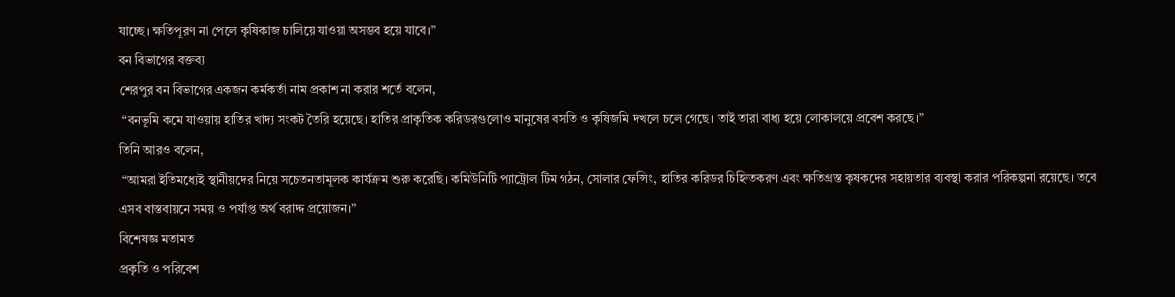যাচ্ছে। ক্ষতিপূরণ না পেলে কৃষিকাজ চালিয়ে যাওয়া অসম্ভব হয়ে যাবে।”
বন বিভাগের বক্তব্য
শেরপুর বন বিভাগের একজন কর্মকর্তা নাম প্রকাশ না করার শর্তে বলেন,
 “বনভূমি কমে যাওয়ায় হাতির খাদ্য সংকট তৈরি হয়েছে। হাতির প্রাকৃতিক করিডরগুলোও মানুষের বসতি ও কৃষিজমি দখলে চলে গেছে। তাই তারা বাধ্য হয়ে লোকালয়ে প্রবেশ করছে।”
তিনি আরও বলেন,
 “আমরা ইতিমধ্যেই স্থানীয়দের নিয়ে সচেতনতামূলক কার্যক্রম শুরু করেছি। কমিউনিটি প্যাট্রোল টিম গঠন, সোলার ফেন্সিং, হাতির করিডর চিহ্নিতকরণ এবং ক্ষতিগ্রস্ত কৃষকদের সহায়তার ব্যবস্থা করার পরিকল্পনা রয়েছে। তবে এসব বাস্তবায়নে সময় ও পর্যাপ্ত অর্থ বরাদ্দ প্রয়োজন।”
বিশেষজ্ঞ মতামত
প্রকৃতি ও পরিবেশ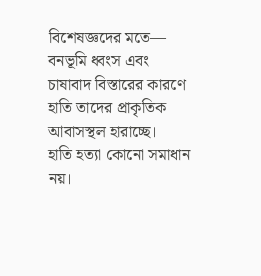বিশেষজ্ঞদের মতে—
বনভূমি ধ্বংস এবং চাষাবাদ বিস্তারের কারণে হাতি তাদের প্রাকৃতিক আবাসস্থল হারাচ্ছে।
হাতি হত্যা কোনো সমাধান নয়।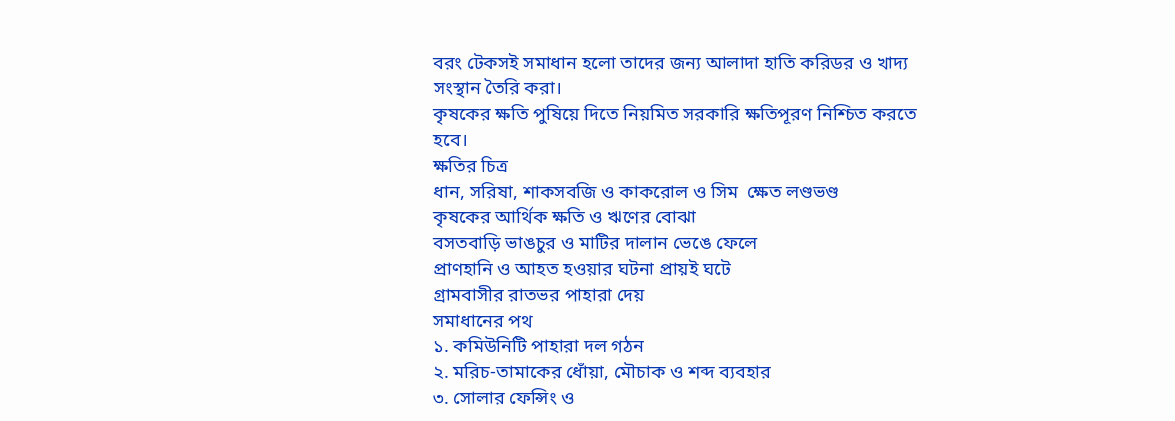বরং টেকসই সমাধান হলো তাদের জন্য আলাদা হাতি করিডর ও খাদ্য সংস্থান তৈরি করা।
কৃষকের ক্ষতি পুষিয়ে দিতে নিয়মিত সরকারি ক্ষতিপূরণ নিশ্চিত করতে হবে।
ক্ষতির চিত্র
ধান, সরিষা, শাকসবজি ও কাকরোল ও সিম  ক্ষেত লণ্ডভণ্ড
কৃষকের আর্থিক ক্ষতি ও ঋণের বোঝা
বসতবাড়ি ভাঙচুর ও মাটির দালান ভেঙে ফেলে
প্রাণহানি ও আহত হওয়ার ঘটনা প্রায়ই ঘটে
গ্রামবাসীর রাতভর পাহারা দেয়
সমাধানের পথ
১. কমিউনিটি পাহারা দল গঠন
২. মরিচ-তামাকের ধোঁয়া, মৌচাক ও শব্দ ব্যবহার
৩. সোলার ফেন্সিং ও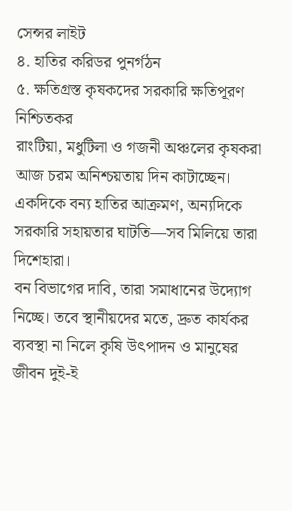সেন্সর লাইট
৪. হাতির করিডর পুনর্গঠন
৫. ক্ষতিগ্রস্ত কৃষকদের সরকারি ক্ষতিপূরণ নিশ্চিতকর
রাংটিয়া, মধুটিলা ও গজনী অঞ্চলের কৃষকরা আজ চরম অনিশ্চয়তায় দিন কাটাচ্ছেন। একদিকে বন্য হাতির আক্রমণ, অন্যদিকে সরকারি সহায়তার ঘাটতি—সব মিলিয়ে তারা দিশেহারা।
বন বিভাগের দাবি, তারা সমাধানের উদ্যোগ নিচ্ছে। তবে স্থানীয়দের মতে, দ্রুত কার্যকর ব্যবস্থা না নিলে কৃষি উৎপাদন ও মানুষের জীবন দুই-ই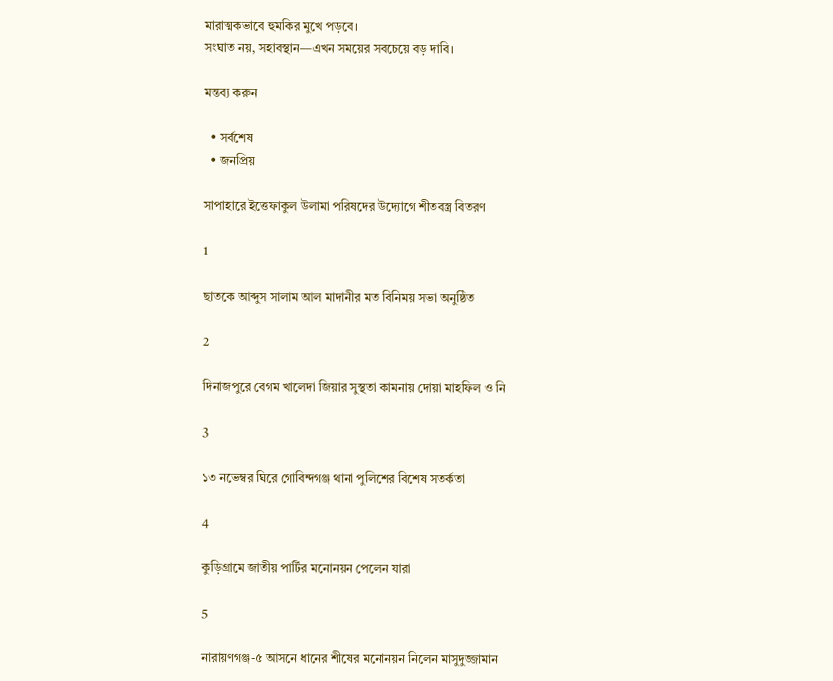মারাত্মকভাবে হুমকির মুখে পড়বে।
সংঘাত নয়, সহাবস্থান—এখন সময়ের সবচেয়ে বড় দাবি।

মন্তব্য করুন

  • সর্বশেষ
  • জনপ্রিয়

সাপাহারে ইত্তেফাকুল উলামা পরিষদের উদ্যোগে শীতবস্ত্র বিতরণ

1

ছাতকে আব্দুস সালাম আল মাদানীর মত বিনিময় সভা অনুষ্ঠিত

2

দিনাজপুরে বেগম খালেদা জিয়ার সুস্থতা কামনায় দোয়া মাহফিল ও নি

3

১৩ নভেম্বর ঘিরে গোবিন্দগঞ্জ থানা পুলিশের বিশেষ সতর্কতা

4

কুড়িগ্রামে জাতীয় পার্টির মনোনয়ন পেলেন যারা

5

নারায়ণগঞ্জ-৫ আসনে ধানের শীষের মনোনয়ন নিলেন মাসুদুজ্জামান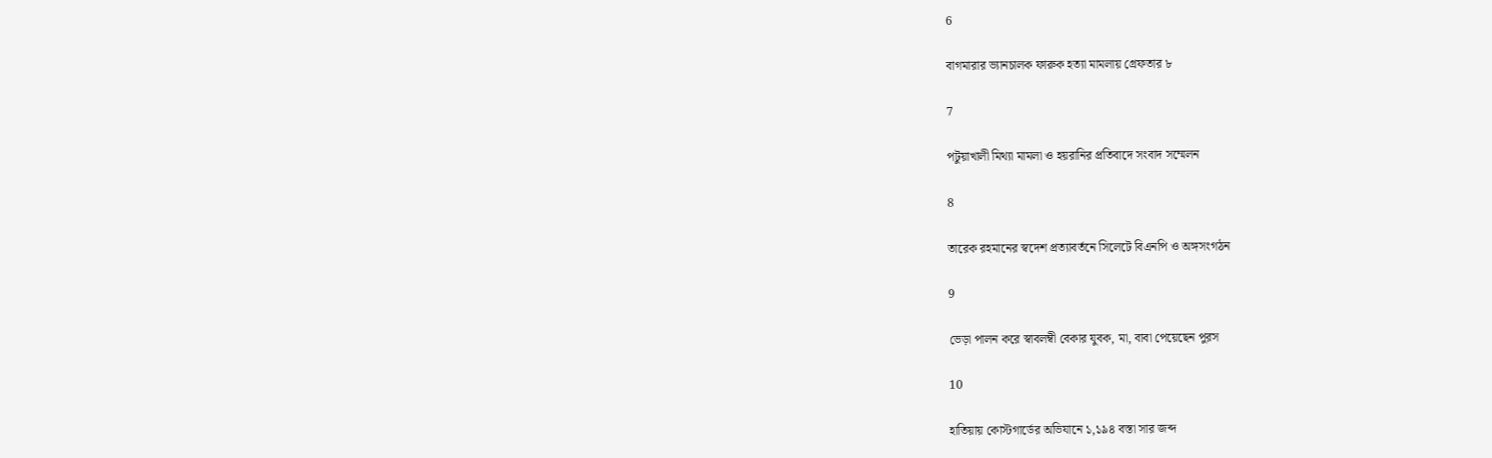6

বাগমারার ভ্যানচালক ফারুক হত্যা মামলায় গ্রেফতার ৮

7

পটুয়াখালী মিথ্যা মামলা ও হয়রানির প্রতিবাদে সংবাদ সম্মেলন

8

তারেক রহমানের স্বদেশ প্রত্যাবর্তনে সিলেটে বিএনপি ও অঙ্গসংগঠন

9

ভেড়া পালন করে স্বাবলম্বী বেকার যুবক, মা, বাবা পেয়েছেন পুরস

10

হাতিয়ায় কোস্টগার্ডের অভিযানে ১,১৯৪ বস্তা সার জব্দ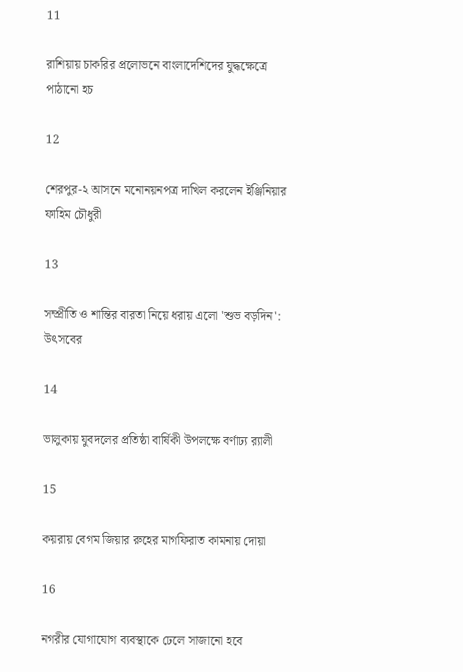11

রাশিয়ায় চাকরির প্রলোভনে বাংলাদেশিদের যুদ্ধক্ষেত্রে পাঠানো হচ

12

শেরপুর-২ আসনে মনোনয়নপত্র দাখিল করলেন ইঞ্জিনিয়ার ফাহিম চৌধুরী

13

সম্প্রীতি ও শান্তির বারতা নিয়ে ধরায় এলো 'শুভ বড়দিন': উৎসবের

14

ভালুকায় যুবদলের প্রতিষ্ঠা বার্ষিকী উপলক্ষে বর্ণাঢ্য র‍্যালী

15

কয়রায় বেগম জিয়ার রুহের মাগফিরাত কামনায় দোয়া

16

নগরীর যোগাযোগ ব্যবস্থাকে ঢেলে সাজানো হবে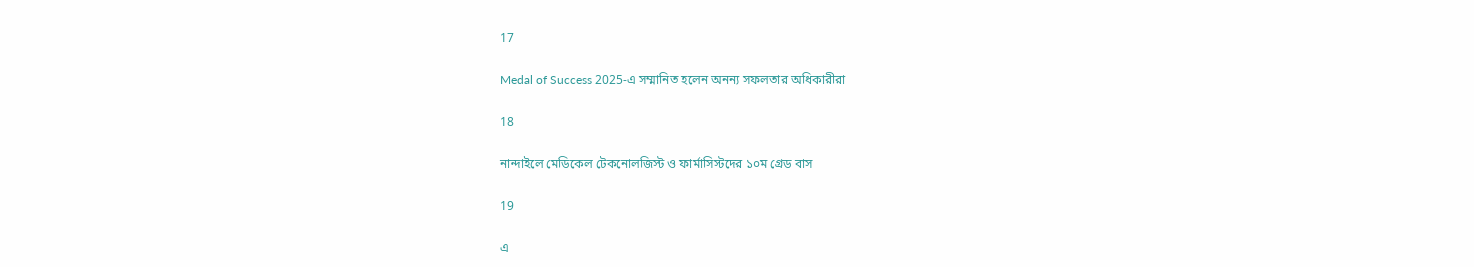17

Medal of Success 2025-এ সম্মানিত হলেন অনন্য সফলতার অধিকারীরা

18

নান্দাইলে মেডিকেল টেকনোলজিস্ট ও ফার্মাসিস্টদের ১০ম গ্রেড বাস

19

এ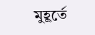মুহূর্তে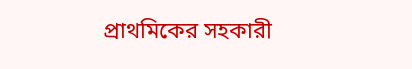প্রাথমিকের সহকারী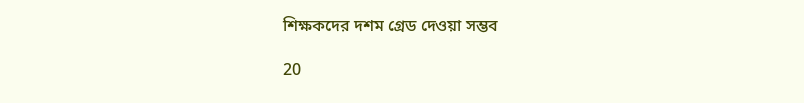শিক্ষকদের দশম গ্রেড দেওয়া সম্ভব

20